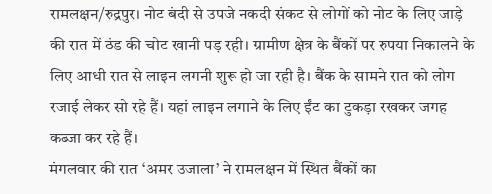रामलक्षन/रुद्रपुर। नोट बंदी से उपजे नकदी संकट से लोगों को नोट के लिए जाड़े की रात में ठंड की चोट खानी पड़ रही। ग्रामीण क्षेत्र के बैंकों पर रुपया निकालने के लिए आधी रात से लाइन लगनी शुरू हो जा रही है। बैंक के सामने रात को लोग रजाई लेकर सो रहे हैं। यहां लाइन लगाने के लिए ईंट का टुकड़ा रखकर जगह कब्जा कर रहे हैं।
मंगलवार की रात ‘अमर उजाला’ ने रामलक्षन में स्थित बैंकों का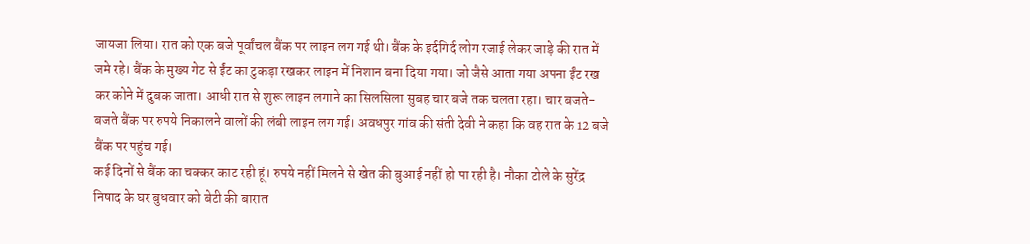जायजा लिया। रात को एक बजे पूर्वांचल बैंक पर लाइन लग गई थी। बैंक के इर्दगिर्द लोग रजाई लेकर जाड़े की रात में जमे रहे। बैंक के मुख्य गेट से ईंट का टुकड़ा रखकर लाइन में निशान बना दिया गया। जो जैसे आता गया अपना ईंट रख कर कोने में दुबक जाता। आधी रात से शुरू लाइन लगाने का सिलसिला सुबह चार बजे तक चलता रहा। चार बजते-बजते बैंक पर रुपये निकालने वालों की लंबी लाइन लग गई। अवधपुर गांव की संती देवी ने कहा कि वह रात के 12 बजे बैंक पर पहुंच गई।
कई दिनों से बैंक का चक्कर काट रही हूं। रुपये नहीं मिलने से खेत की बुआई नहीं हो पा रही है। नौका टोले के सुरेंद्र निषाद के घर बुधवार को बेटी की बारात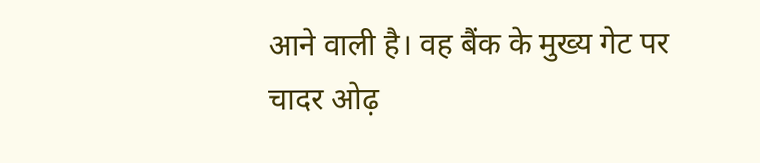आने वाली है। वह बैंक के मुख्य गेट पर चादर ओढ़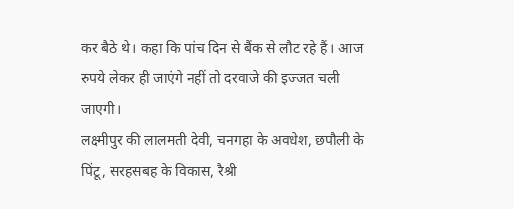कर बैठे थे। कहा कि पांच दिन से बैंक से लौट रहे हैं। आज रुपये लेकर ही जाएंगे नहीं तो दरवाजे की इज्जत चली जाएगी।
लक्ष्मीपुर की लालमती देवी, चनगहा के अवधेश, छपौली के पिंटू, सरहसबह के विकास, रैश्री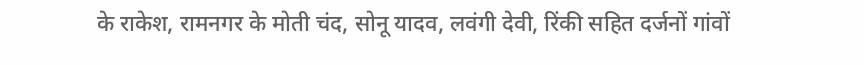के राकेश, रामनगर के मोती चंद, सोनू यादव, लवंगी देवी, रिंकी सहित दर्जनों गांवों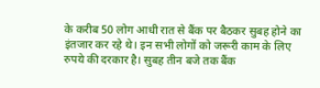के करीब 50 लोग आधी रात से बैंक पर बैठकर सुबह होने का इंतजार कर रहे थे। इन सभी लोगों को जरूरी काम के लिए रुपये की दरकार है। सुबह तीन बजे तक बैंक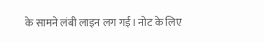के सामने लंबी लाइन लग गई। नोट के लिए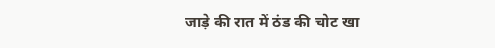जाड़े की रात में ठंड की चोट खा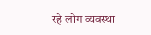रहे लोग व्यवस्था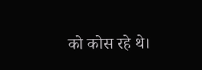को कोस रहे थे।